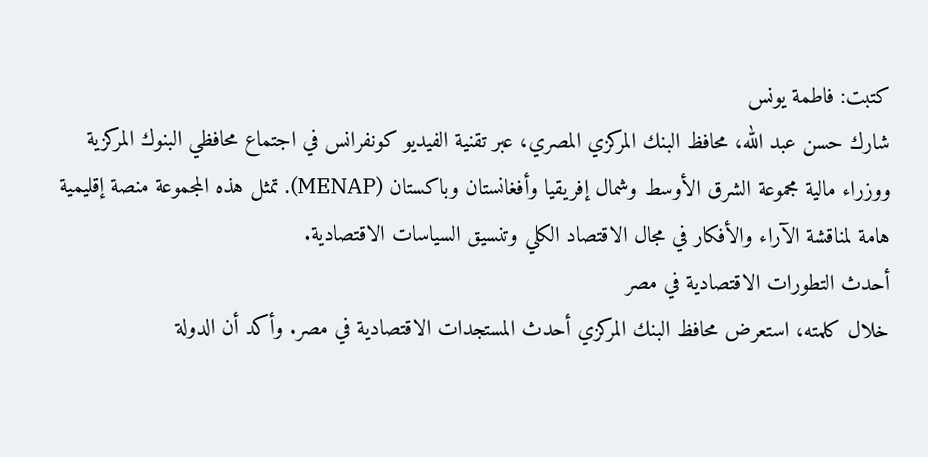كتبت: فاطمة يونس
شارك حسن عبد الله، محافظ البنك المركزي المصري، عبر تقنية الفيديو كونفرانس في اجتماع محافظي البنوك المركزية ووزراء مالية مجموعة الشرق الأوسط وشمال إفريقيا وأفغانستان وباكستان (MENAP). تمثل هذه المجموعة منصة إقليمية هامة لمناقشة الآراء والأفكار في مجال الاقتصاد الكلي وتنسيق السياسات الاقتصادية.
أحدث التطورات الاقتصادية في مصر
خلال كلمته، استعرض محافظ البنك المركزي أحدث المستجدات الاقتصادية في مصر. وأكد أن الدولة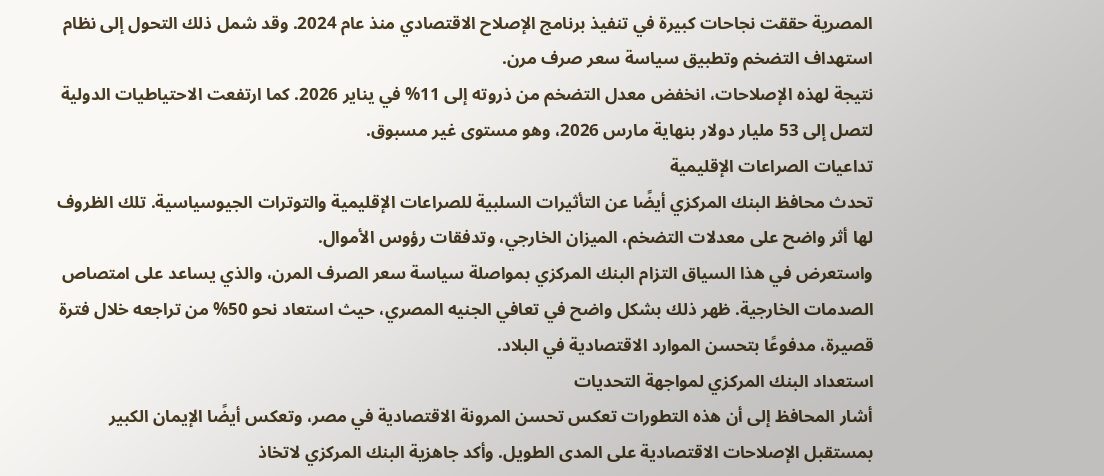المصرية حققت نجاحات كبيرة في تنفيذ برنامج الإصلاح الاقتصادي منذ عام 2024. وقد شمل ذلك التحول إلى نظام استهداف التضخم وتطبيق سياسة سعر صرف مرن.
نتيجة لهذه الإصلاحات، انخفض معدل التضخم من ذروته إلى 11% في يناير 2026. كما ارتفعت الاحتياطيات الدولية لتصل إلى 53 مليار دولار بنهاية مارس 2026، وهو مستوى غير مسبوق.
تداعيات الصراعات الإقليمية
تحدث محافظ البنك المركزي أيضًا عن التأثيرات السلبية للصراعات الإقليمية والتوترات الجيوسياسية. تلك الظروف لها أثر واضح على معدلات التضخم، الميزان الخارجي، وتدفقات رؤوس الأموال.
واستعرض في هذا السياق التزام البنك المركزي بمواصلة سياسة سعر الصرف المرن، والذي يساعد على امتصاص الصدمات الخارجية. ظهر ذلك بشكل واضح في تعافي الجنيه المصري، حيث استعاد نحو 50% من تراجعه خلال فترة قصيرة، مدفوعًا بتحسن الموارد الاقتصادية في البلاد.
استعداد البنك المركزي لمواجهة التحديات
أشار المحافظ إلى أن هذه التطورات تعكس تحسن المرونة الاقتصادية في مصر، وتعكس أيضًا الإيمان الكبير بمستقبل الإصلاحات الاقتصادية على المدى الطويل. وأكد جاهزية البنك المركزي لاتخاذ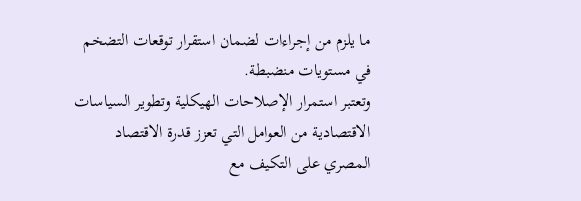ما يلزم من إجراءات لضمان استقرار توقعات التضخم في مستويات منضبطة.
وتعتبر استمرار الإصلاحات الهيكلية وتطوير السياسات الاقتصادية من العوامل التي تعزز قدرة الاقتصاد المصري على التكيف مع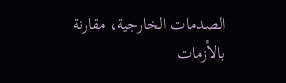الصدمات الخارجية، مقارنة بالأزمات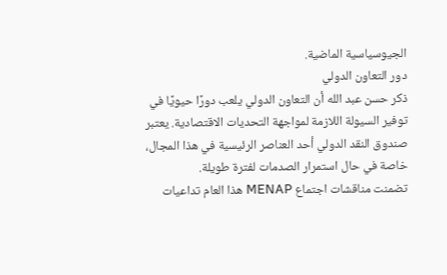الجيوسياسية الماضية.
دور التعاون الدولي
ذكر حسن عبد الله أن التعاون الدولي يلعب دورًا حيويًا في توفير السيولة اللازمة لمواجهة التحديات الاقتصادية. يعتبر صندوق النقد الدولي أحد العناصر الرئيسية في هذا المجال، خاصة في حال استمرار الصدمات لفترة طويلة.
تضمنت مناقشات اجتماع MENAP هذا العام تداعيات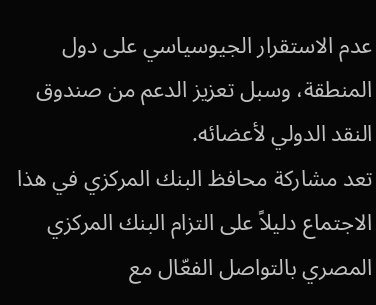عدم الاستقرار الجيوسياسي على دول المنطقة، وسبل تعزيز الدعم من صندوق النقد الدولي لأعضائه.
تعد مشاركة محافظ البنك المركزي في هذا الاجتماع دليلاً على التزام البنك المركزي المصري بالتواصل الفعّال مع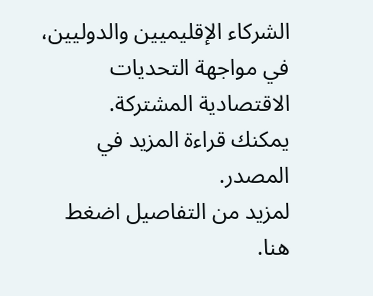الشركاء الإقليميين والدوليين، في مواجهة التحديات الاقتصادية المشتركة.
يمكنك قراءة المزيد في المصدر.
لمزيد من التفاصيل اضغط هنا.